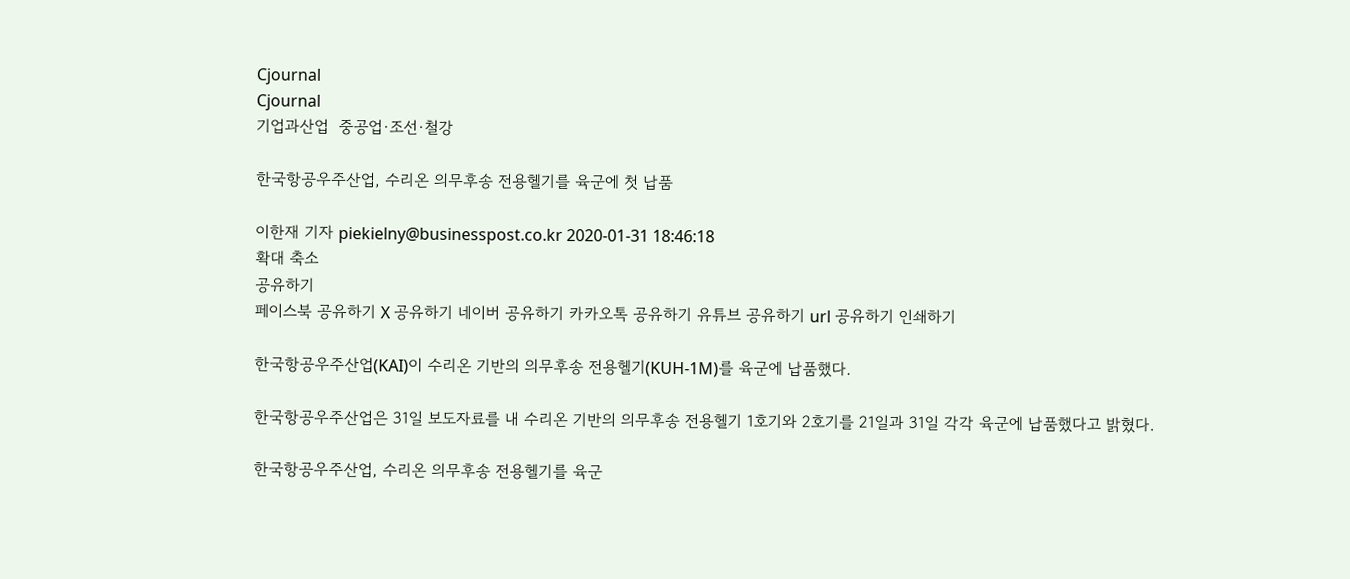Cjournal
Cjournal
기업과산업  중공업·조선·철강

한국항공우주산업, 수리온 의무후송 전용헬기를 육군에 첫 납품

이한재 기자 piekielny@businesspost.co.kr 2020-01-31 18:46:18
확대 축소
공유하기
페이스북 공유하기 X 공유하기 네이버 공유하기 카카오톡 공유하기 유튜브 공유하기 url 공유하기 인쇄하기

한국항공우주산업(KAI)이 수리온 기반의 의무후송 전용헬기(KUH-1M)를 육군에 납품했다.

한국항공우주산업은 31일 보도자료를 내 수리온 기반의 의무후송 전용헬기 1호기와 2호기를 21일과 31일 각각 육군에 납품했다고 밝혔다.

한국항공우주산업, 수리온 의무후송 전용헬기를 육군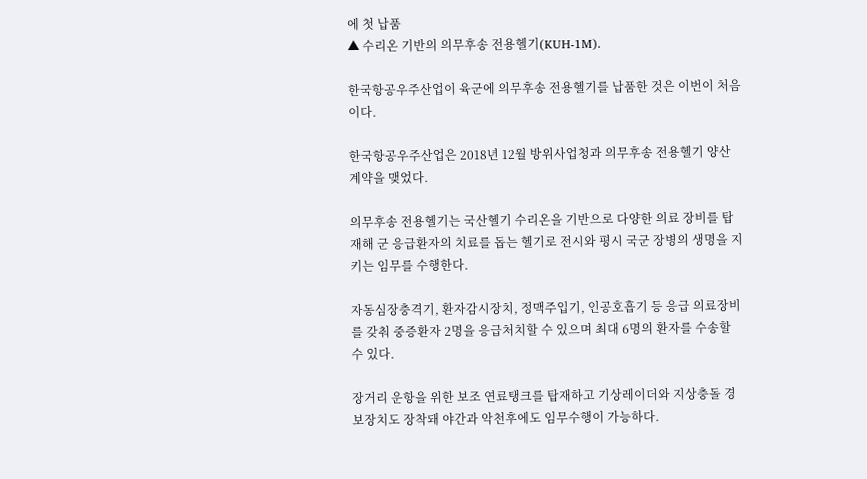에 첫 납품
▲ 수리온 기반의 의무후송 전용헬기(KUH-1M).

한국항공우주산업이 육군에 의무후송 전용헬기를 납품한 것은 이번이 처음이다.

한국항공우주산업은 2018년 12월 방위사업청과 의무후송 전용헬기 양산계약을 맺었다.

의무후송 전용헬기는 국산헬기 수리온을 기반으로 다양한 의료 장비를 탑재해 군 응급환자의 치료를 돕는 헬기로 전시와 평시 국군 장병의 생명을 지키는 임무를 수행한다.

자동심장충격기, 환자감시장치, 정맥주입기, 인공호흡기 등 응급 의료장비를 갖춰 중증환자 2명을 응급처치할 수 있으며 최대 6명의 환자를 수송할 수 있다.

장거리 운항을 위한 보조 연료탱크를 탑재하고 기상레이더와 지상충돌 경보장치도 장착돼 야간과 악천후에도 임무수행이 가능하다.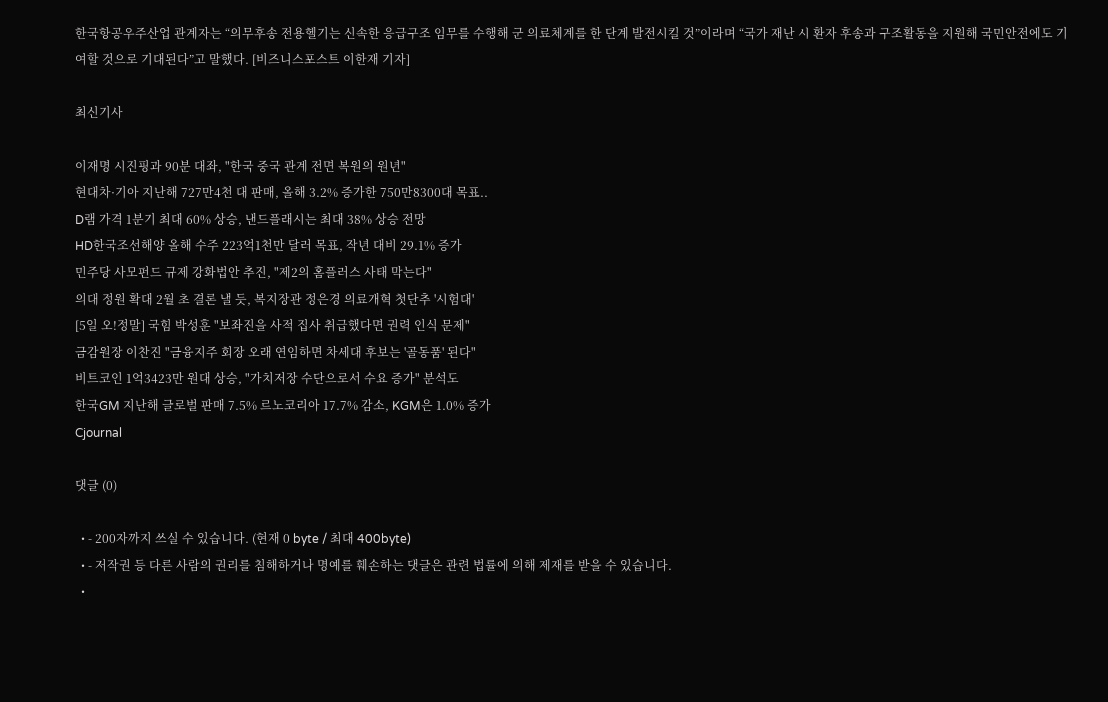한국항공우주산업 관계자는 “의무후송 전용헬기는 신속한 응급구조 임무를 수행해 군 의료체계를 한 단계 발전시킬 것”이라며 “국가 재난 시 환자 후송과 구조활동을 지원해 국민안전에도 기여할 것으로 기대된다”고 말했다. [비즈니스포스트 이한재 기자]

최신기사

이재명 시진핑과 90분 대좌, "한국 중국 관계 전면 복원의 원년"
현대차·기아 지난해 727만4천 대 판매, 올해 3.2% 증가한 750만8300대 목표..
D램 가격 1분기 최대 60% 상승, 낸드플래시는 최대 38% 상승 전망
HD한국조선해양 올해 수주 223억1천만 달러 목표, 작년 대비 29.1% 증가
민주당 사모펀드 규제 강화법안 추진, "제2의 홈플러스 사태 막는다"
의대 정원 확대 2월 초 결론 낼 듯, 복지장관 정은경 의료개혁 첫단추 '시험대'
[5일 오!정말] 국힘 박성훈 "보좌진을 사적 집사 취급했다면 권력 인식 문제"
금감원장 이찬진 "금융지주 회장 오래 연임하면 차세대 후보는 '골동품' 된다"
비트코인 1억3423만 원대 상승, "가치저장 수단으로서 수요 증가" 분석도
한국GM 지난해 글로벌 판매 7.5% 르노코리아 17.7% 감소, KGM은 1.0% 증가
Cjournal

댓글 (0)

  • - 200자까지 쓰실 수 있습니다. (현재 0 byte / 최대 400byte)
  • - 저작권 등 다른 사람의 권리를 침해하거나 명예를 훼손하는 댓글은 관련 법률에 의해 제재를 받을 수 있습니다.
  •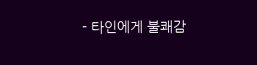- 타인에게 불쾌감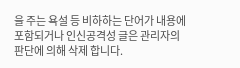을 주는 욕설 등 비하하는 단어가 내용에 포함되거나 인신공격성 글은 관리자의 판단에 의해 삭제 합니다.